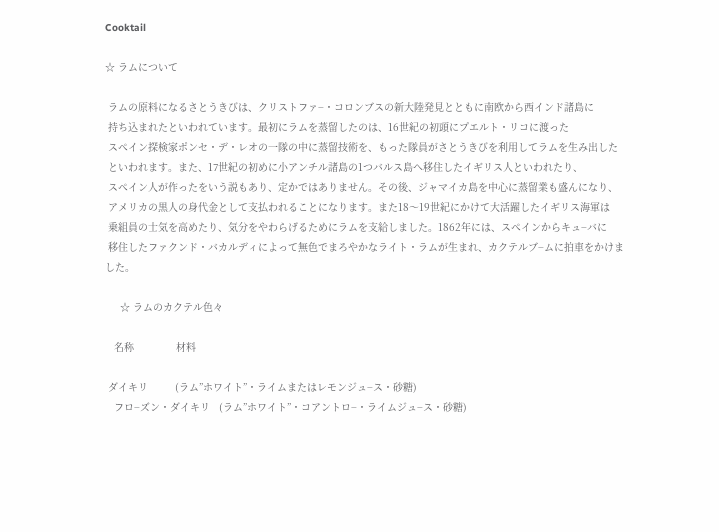Cooktail

☆ ラムについて

 ラムの原料になるさとうきびは、クリストファ−・コロンブスの新大陸発見とともに南欧から西インド諸島に
 持ち込まれたといわれています。最初にラムを蒸留したのは、16世紀の初頭にプエルト・リコに渡った
 スペイン探検家ポンセ・デ・レオの一隊の中に蒸留技術を、もった隊員がさとうきびを利用してラムを生み出した
 といわれます。また、17世紀の初めに小アンチル諸島の1つバルス島へ移住したイギリス人といわれたり、
 スペイン人が作ったをいう説もあり、定かではありません。その後、ジャマイカ島を中心に蒸留業も盛んになり、
 アメリカの黒人の身代金として支払われることになります。また18〜19世紀にかけて大活躍したイギリス海軍は
 乗組員の士気を高めたり、気分をやわらげるためにラムを支給しました。1862年には、スペインからキュ−バに
 移住したファクンド・バカルディによって無色でまろやかなライト・ラムが生まれ、カクテルブ−ムに拍車をかけました。

     ☆ ラムのカクテル色々

   名称              材料

 ダイキリ         (ラム”ホワイト”・ライムまたはレモンジュ−ス・砂糖)
   フロ−ズン・ダイキリ   (ラム”ホワイト”・コアントロ−・ライムジュ−ス・砂糖)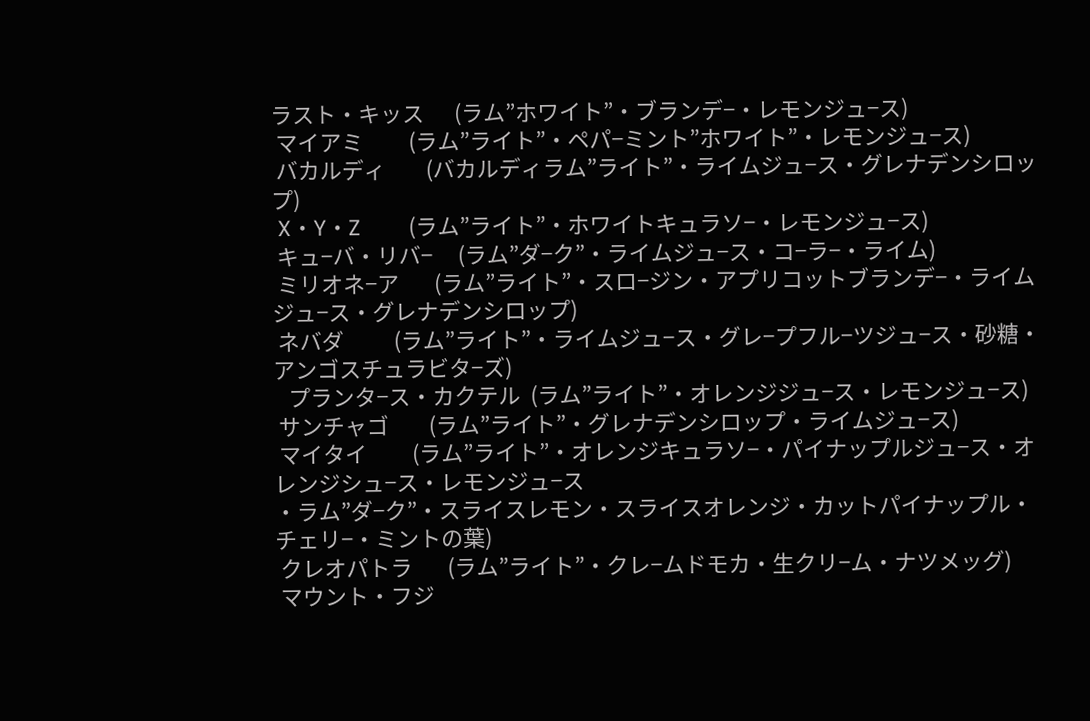ラスト・キッス      (ラム”ホワイト”・ブランデ−・レモンジュ−ス)
 マイアミ         (ラム”ライト”・ペパ−ミント”ホワイト”・レモンジュ−ス)
 バカルディ        (バカルディラム”ライト”・ライムジュ−ス・グレナデンシロップ)
 X・Y・Z        (ラム”ライト”・ホワイトキュラソ−・レモンジュ−ス)
 キュ−バ・リバ−     (ラム”ダ−ク”・ライムジュ−ス・コ−ラ−・ライム)
 ミリオネ−ア       (ラム”ライト”・スロ−ジン・アプリコットブランデ−・ライムジュ−ス・グレナデンシロップ)
 ネバダ          (ラム”ライト”・ライムジュ−ス・グレ−プフル−ツジュ−ス・砂糖・アンゴスチュラビタ−ズ)
   プランタ−ス・カクテル  (ラム”ライト”・オレンジジュ−ス・レモンジュ−ス)
 サンチャゴ        (ラム”ライト”・グレナデンシロップ・ライムジュ−ス)
 マイタイ         (ラム”ライト”・オレンジキュラソ−・パイナップルジュ−ス・オレンジシュ−ス・レモンジュ−ス
・ラム”ダ−ク”・スライスレモン・スライスオレンジ・カットパイナップル・チェリ−・ミントの葉)
 クレオパトラ       (ラム”ライト”・クレ−ムドモカ・生クリ−ム・ナツメッグ)
 マウント・フジ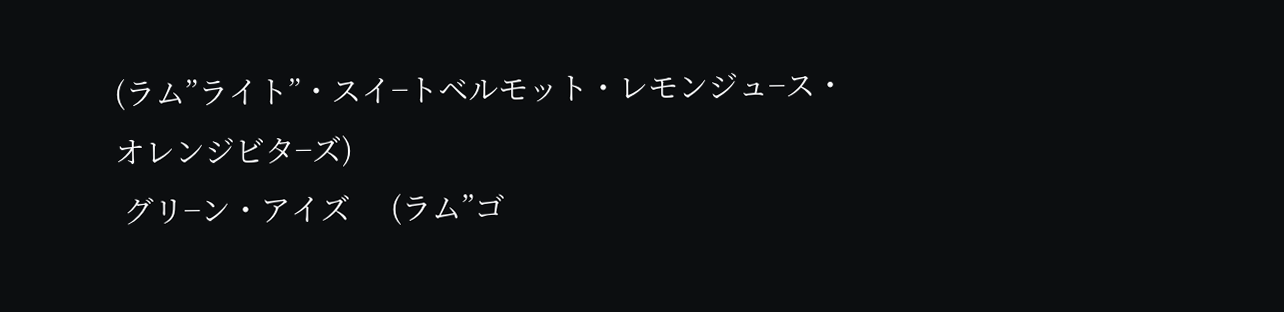(ラム”ライト”・スイ−トベルモット・レモンジュ−ス・オレンジビタ−ズ)
 グリ−ン・アイズ     (ラム”ゴ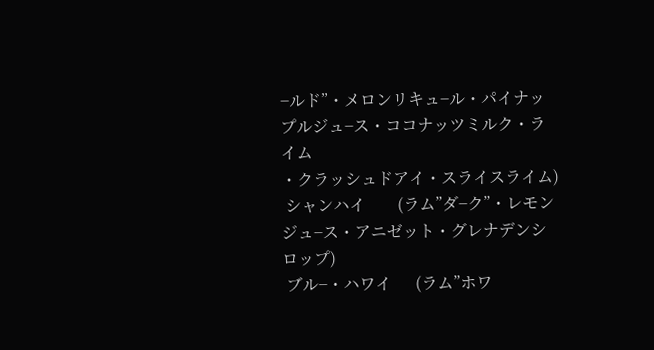−ルド”・メロンリキュ−ル・パイナップルジュ−ス・ココナッツミルク・ライム
・クラッシュドアイ・スライスライム)
 シャンハイ        (ラム”ダ−ク”・レモンジュ−ス・アニゼット・グレナデンシロップ)
 ブル−・ハワイ      (ラム”ホワ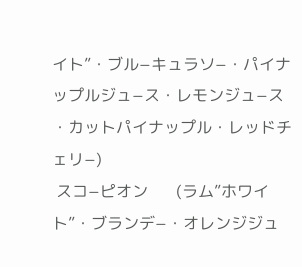イト”・ブル−キュラソ−・パイナップルジュ−ス・レモンジュ−ス
・カットパイナップル・レッドチェリ−)
 スコ−ピオン       (ラム”ホワイト”・ブランデ−・オレンジジュ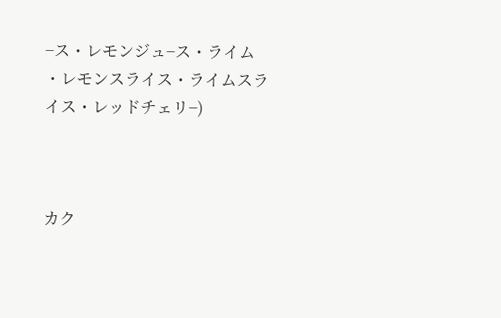−ス・レモンジュ−ス・ライム
・レモンスライス・ライムスライス・レッドチェリ−)



カク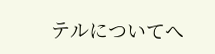テルについてへ